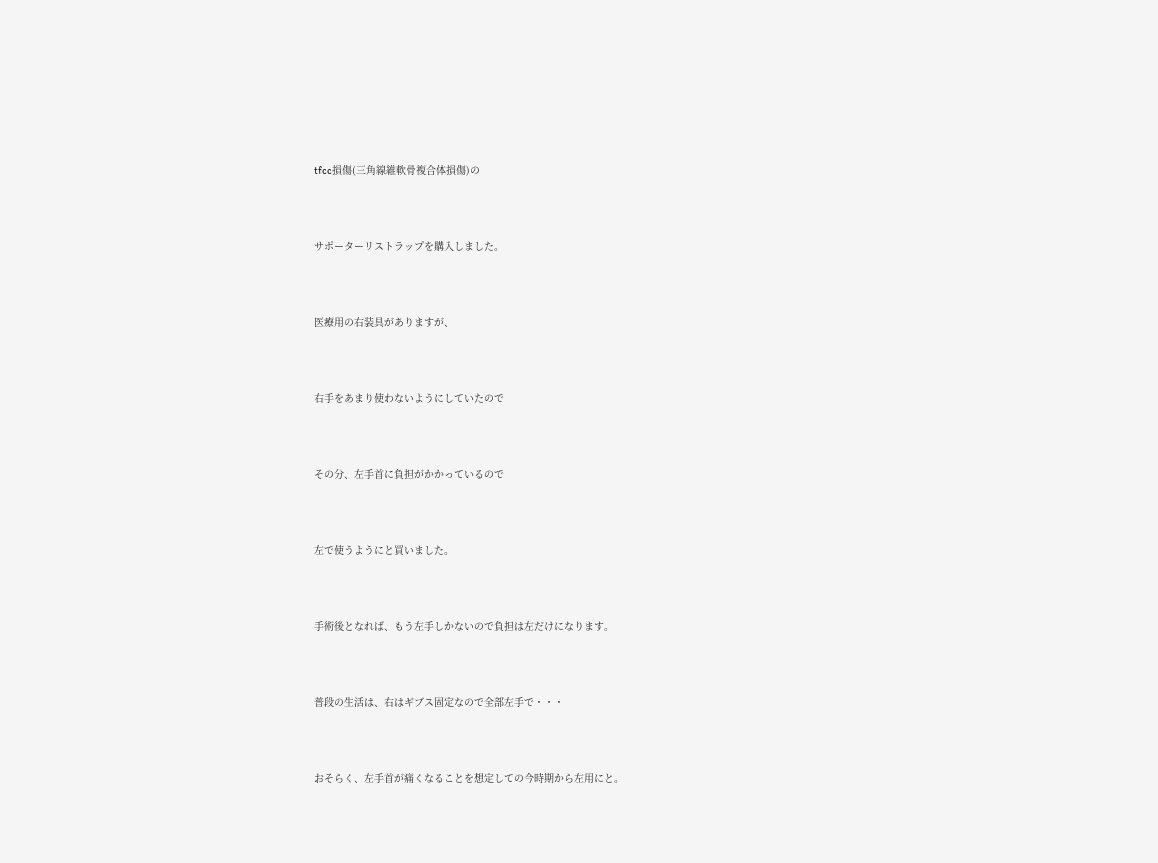tfcc損傷(三角線維軟骨複合体損傷)の



サポーターリストラップを購入しました。



医療用の右装具がありますが、



右手をあまり使わないようにしていたので



その分、左手首に負担がかかっているので



左で使うようにと買いました。



手術後となれば、もう左手しかないので負担は左だけになります。



普段の生活は、右はギブス固定なので全部左手で・・・



おそらく、左手首が痛くなることを想定しての今時期から左用にと。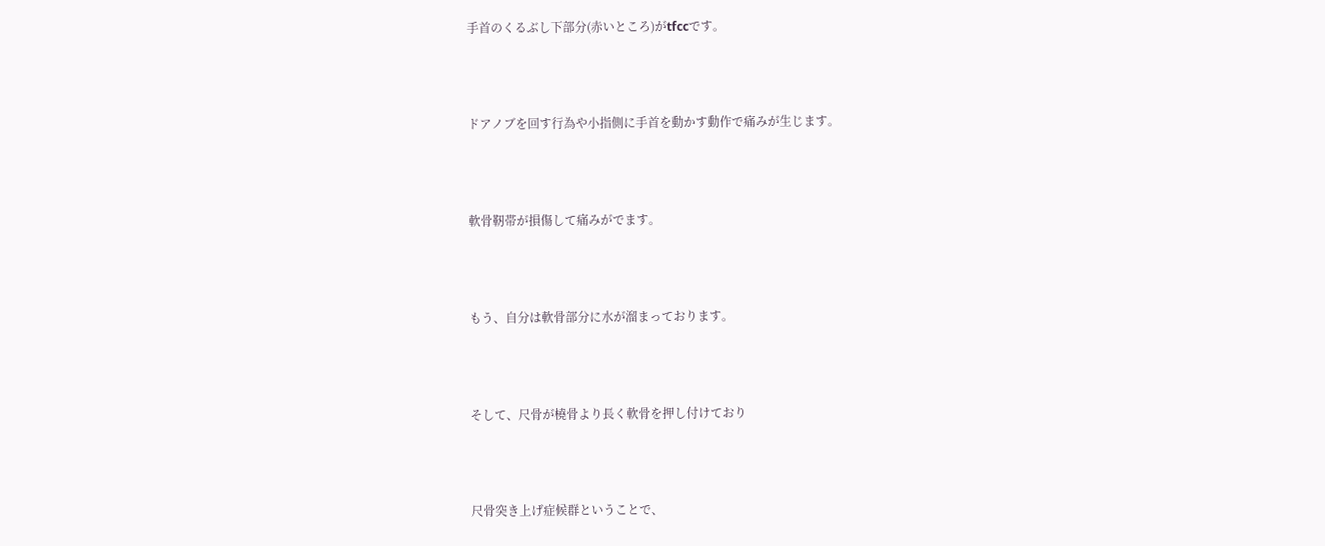手首のくるぶし下部分(赤いところ)がtfccです。



ドアノブを回す行為や小指側に手首を動かす動作で痛みが生じます。



軟骨靭帯が損傷して痛みがでます。



もう、自分は軟骨部分に水が溜まっております。



そして、尺骨が橈骨より長く軟骨を押し付けており



尺骨突き上げ症候群ということで、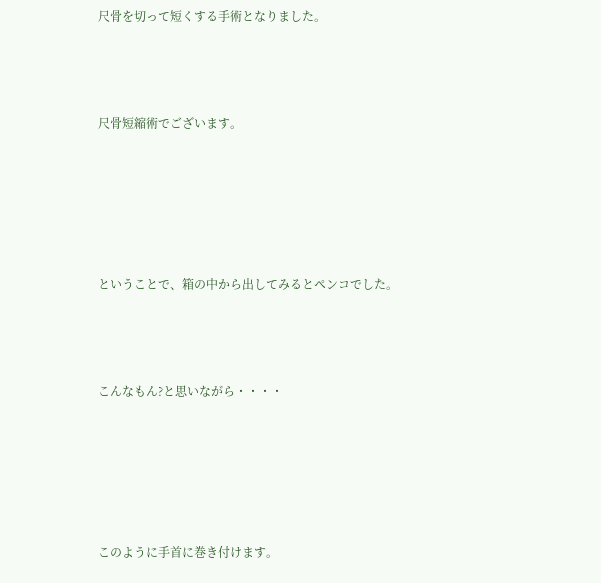尺骨を切って短くする手術となりました。



尺骨短縮術でございます。





ということで、箱の中から出してみるとペンコでした。



こんなもん?と思いながら・・・・





このように手首に巻き付けます。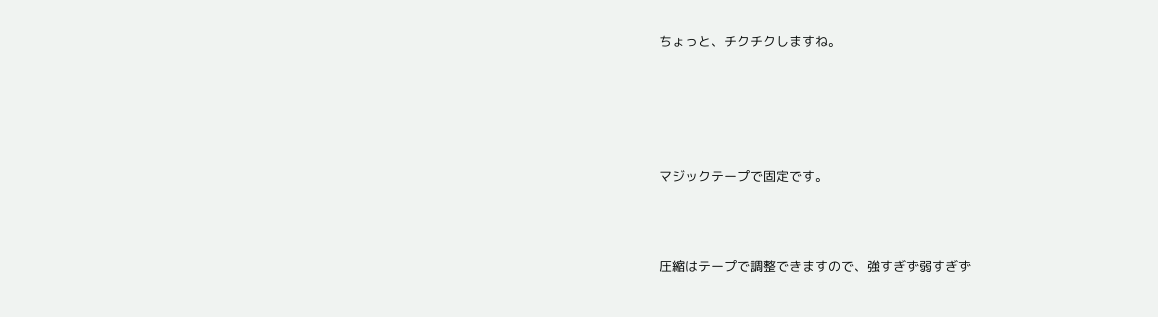ちょっと、チクチクしますね。





マジックテープで固定です。



圧縮はテープで調整できますので、強すぎず弱すぎず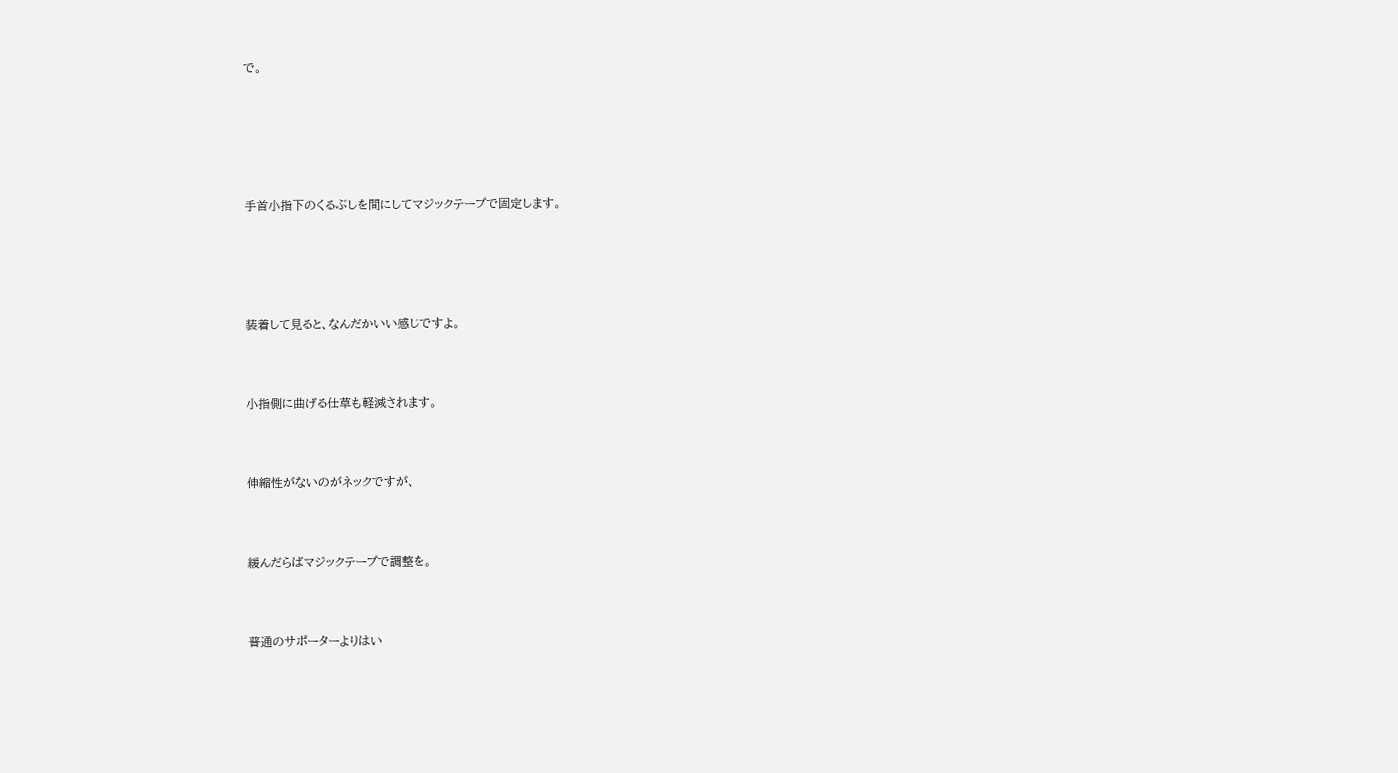で。






手首小指下のくるぶしを間にしてマジックテープで固定します。





装着して見ると、なんだかいい感じですよ。



小指側に曲げる仕草も軽減されます。



伸縮性がないのがネックですが、



緩んだらばマジックテープで調整を。



普通のサポーターよりはい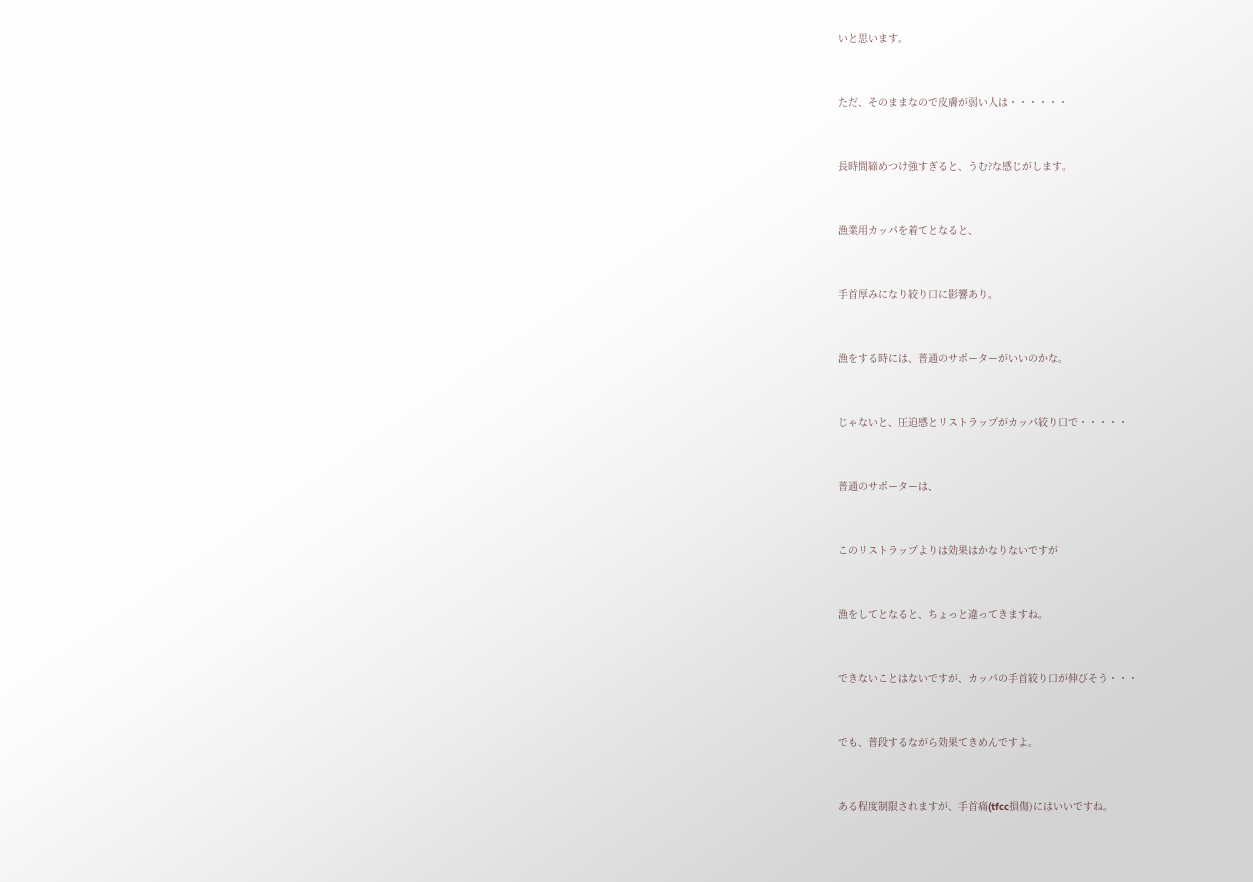いと思います。



ただ、そのままなので皮膚が弱い人は・・・・・・



長時間締めつけ強すぎると、うむ?な感じがします。



漁業用カッパを着てとなると、



手首厚みになり絞り口に影響あり。



漁をする時には、普通のサポーターがいいのかな。



じゃないと、圧迫感とリストラップがカッパ絞り口で・・・・・



普通のサポーターは、



このリストラップよりは効果はかなりないですが



漁をしてとなると、ちょっと違ってきますね。



できないことはないですが、カッパの手首絞り口が伸びそう・・・



でも、普段するながら効果てきめんですよ。



ある程度制限されますが、手首痛(tfcc損傷)にはいいですね。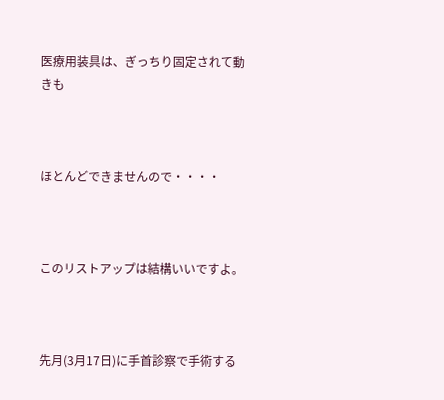医療用装具は、ぎっちり固定されて動きも



ほとんどできませんので・・・・



このリストアップは結構いいですよ。



先月(3月17日)に手首診察で手術する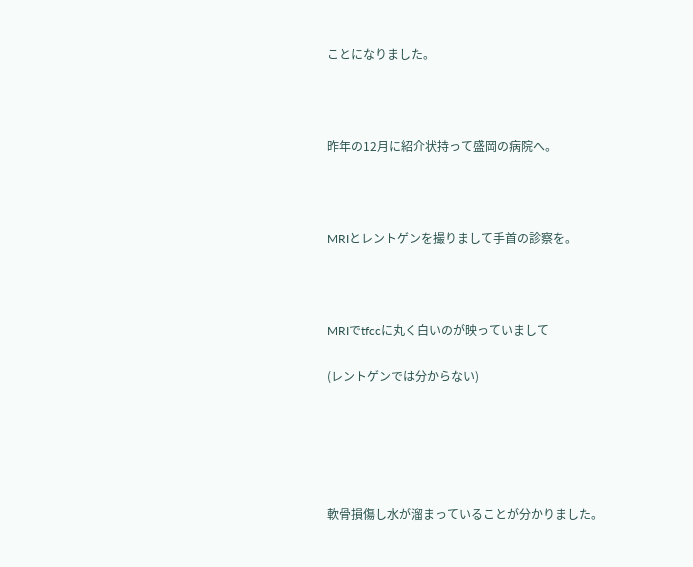ことになりました。



昨年の12月に紹介状持って盛岡の病院へ。



MRIとレントゲンを撮りまして手首の診察を。



MRIでtfccに丸く白いのが映っていまして

(レントゲンでは分からない)





軟骨損傷し水が溜まっていることが分かりました。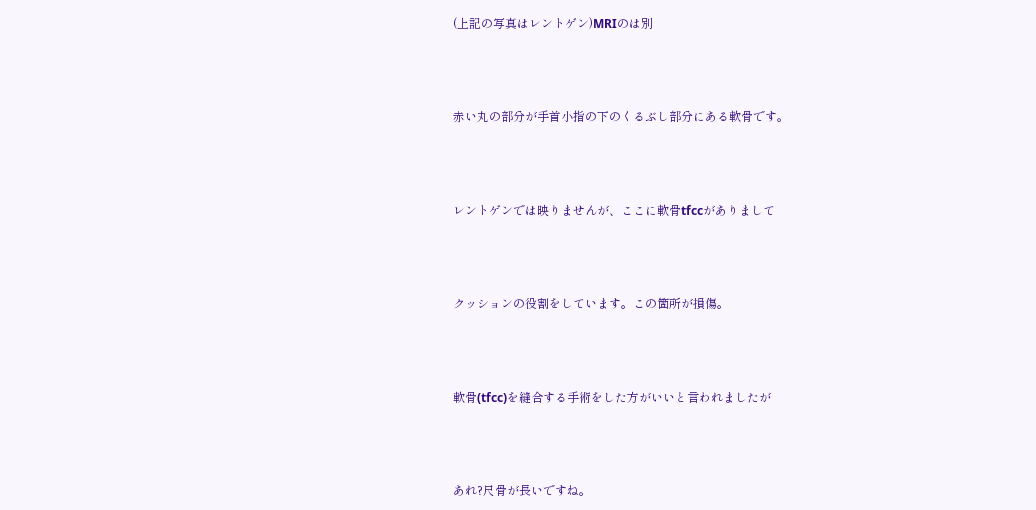(上記の写真はレントゲン)MRIのは別



赤い丸の部分が手首小指の下のくるぶし部分にある軟骨です。



レントゲンでは映りませんが、ここに軟骨tfccがありまして



クッションの役割をしています。この箇所が損傷。



軟骨(tfcc)を縫合する手術をした方がいいと言われましたが



あれ?尺骨が長いですね。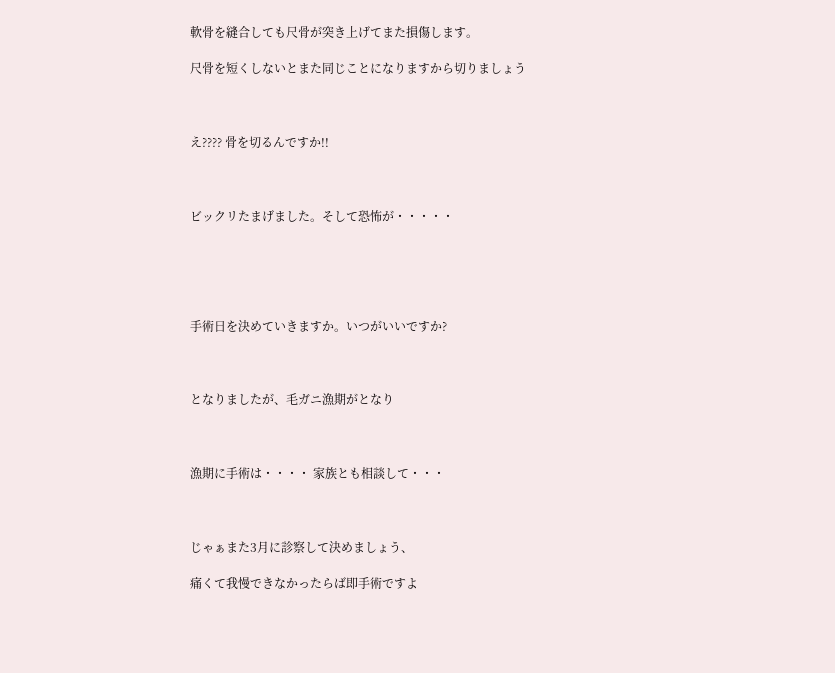軟骨を縫合しても尺骨が突き上げてまた損傷します。

尺骨を短くしないとまた同じことになりますから切りましょう



え???? 骨を切るんですか!!



ビックリたまげました。そして恐怖が・・・・・





手術日を決めていきますか。いつがいいですか?



となりましたが、毛ガニ漁期がとなり



漁期に手術は・・・・ 家族とも相談して・・・



じゃぁまた3月に診察して決めましょう、

痛くて我慢できなかったらば即手術ですよ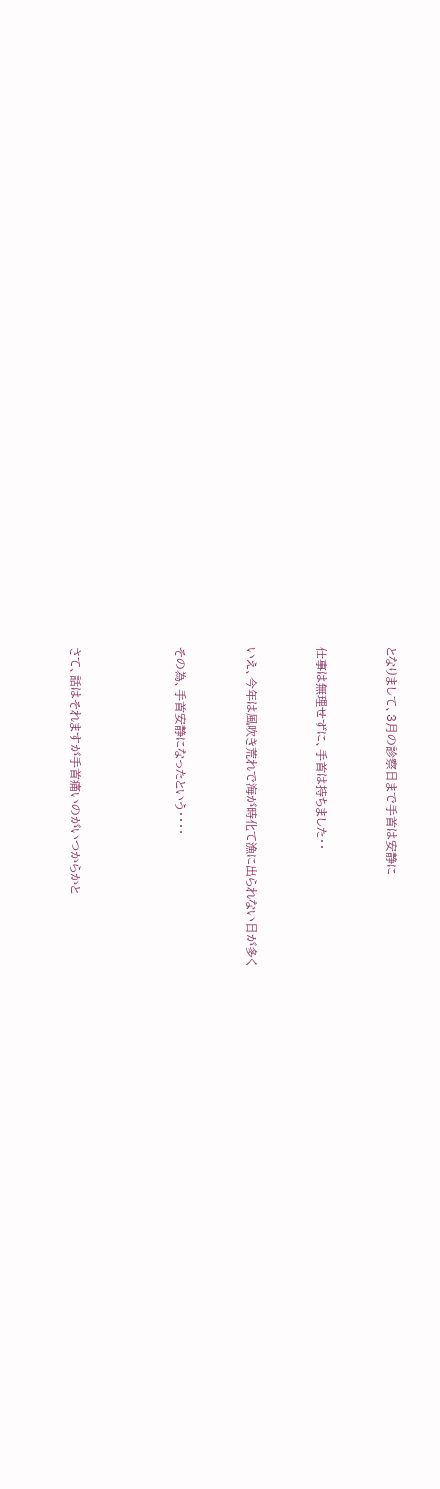となりまして、3月の診察日まで手首は安静に



仕事は無理せずに、手首は持ちました・・



いえ、今年は風吹き荒れで海が時化て漁に出られない日が多く



その為、手首安静になったという・・・・





さて、話はそれますが手首痛いのがいつからかと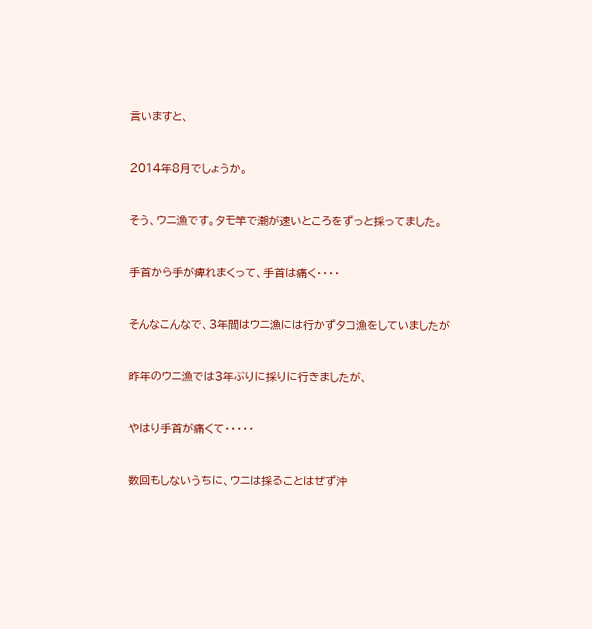言いますと、



2014年8月でしょうか。



そう、ウニ漁です。タモ竿で潮が速いところをずっと採ってました。



手首から手が痺れまくって、手首は痛く・・・・



そんなこんなで、3年間はウニ漁には行かずタコ漁をしていましたが



昨年のウニ漁では3年ぶりに採りに行きましたが、



やはり手首が痛くて・・・・・



数回もしないうちに、ウニは採ることはぜず沖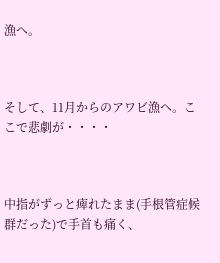漁へ。



そして、11月からのアワビ漁へ。ここで悲劇が・・・・



中指がずっと痺れたまま(手根管症候群だった)で手首も痛く、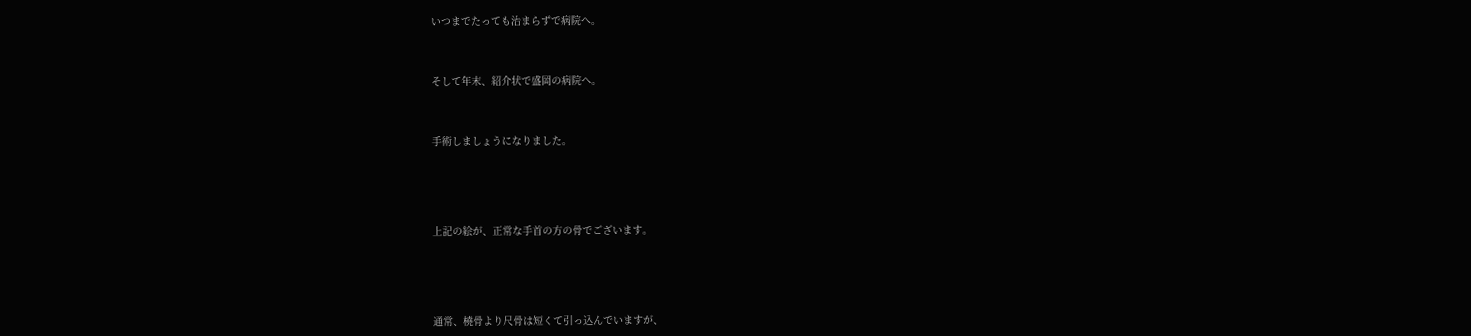いつまでたっても治まらずで病院へ。



そして年末、紹介状で盛岡の病院へ。



手術しましょうになりました。





上記の絵が、正常な手首の方の骨でございます。





通常、橈骨より尺骨は短くて引っ込んでいますが、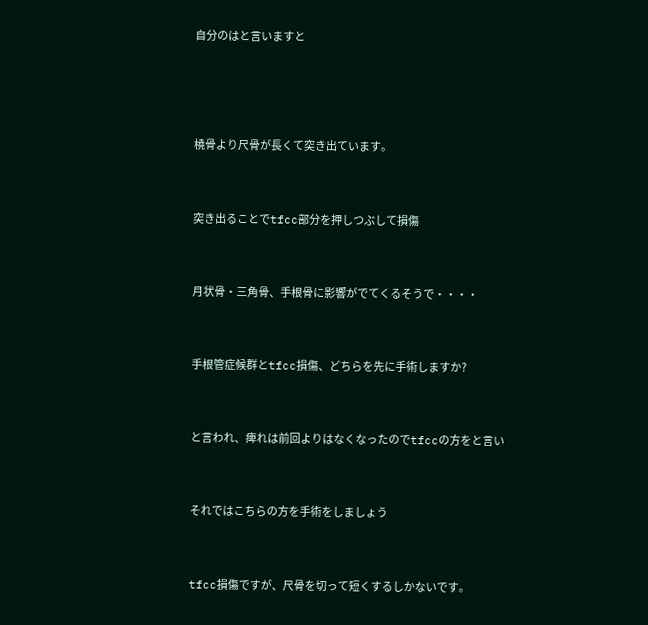自分のはと言いますと





橈骨より尺骨が長くて突き出ています。



突き出ることでtfcc部分を押しつぶして損傷



月状骨・三角骨、手根骨に影響がでてくるそうで・・・・



手根管症候群とtfcc損傷、どちらを先に手術しますか?



と言われ、痺れは前回よりはなくなったのでtfccの方をと言い



それではこちらの方を手術をしましょう



tfcc損傷ですが、尺骨を切って短くするしかないです。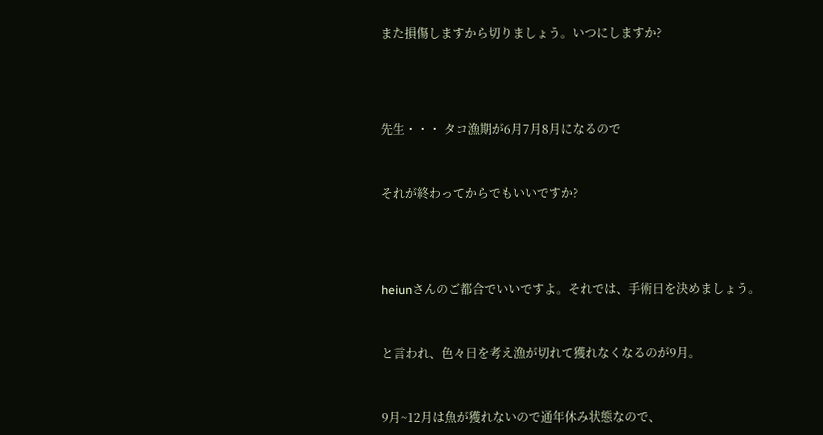また損傷しますから切りましょう。いつにしますか?





先生・・・ タコ漁期が6月7月8月になるので



それが終わってからでもいいですか?





heiunさんのご都合でいいですよ。それでは、手術日を決めましょう。



と言われ、色々日を考え漁が切れて獲れなくなるのが9月。



9月~12月は魚が獲れないので通年休み状態なので、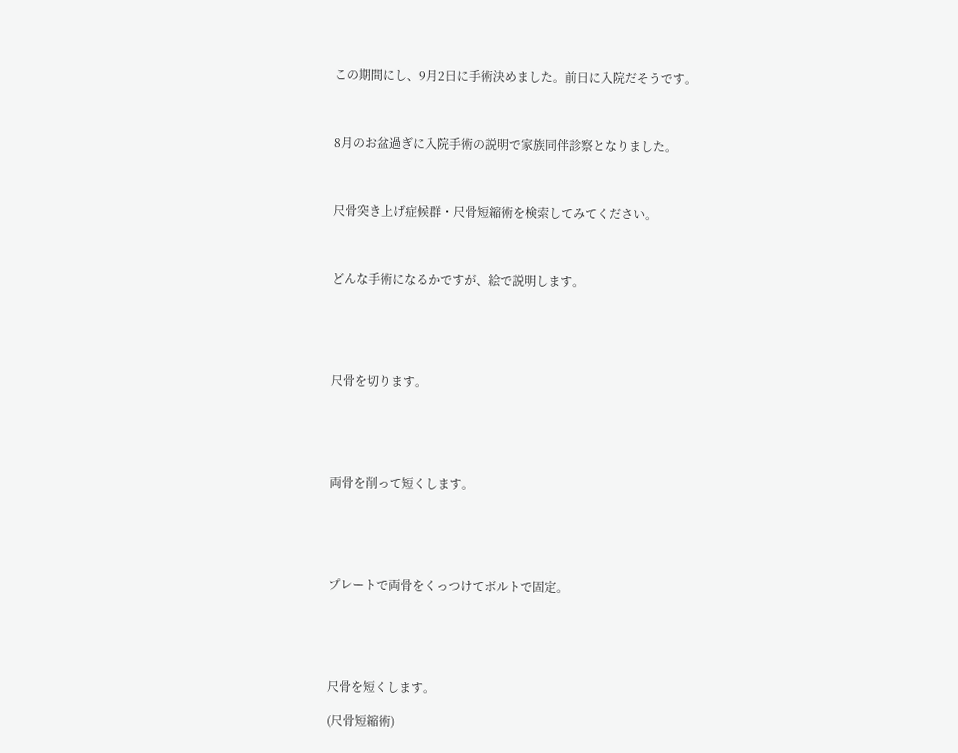この期間にし、9月2日に手術決めました。前日に入院だそうです。



8月のお盆過ぎに入院手術の説明で家族同伴診察となりました。



尺骨突き上げ症候群・尺骨短縮術を検索してみてください。



どんな手術になるかですが、絵で説明します。





尺骨を切ります。





両骨を削って短くします。





プレートで両骨をくっつけてボルトで固定。





尺骨を短くします。

(尺骨短縮術)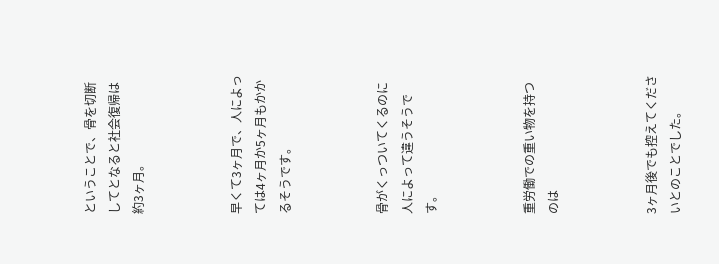ということで、骨を切断してとなると社会復帰は約3ヶ月。



早くて3ヶ月で、人によっては4ヶ月か5ヶ月もかかるそうです。



骨がくっついてくるのに人によって違うそうです。



重労働での重い物を持つのは



3ヶ月後でも控えてくださいとのことでした。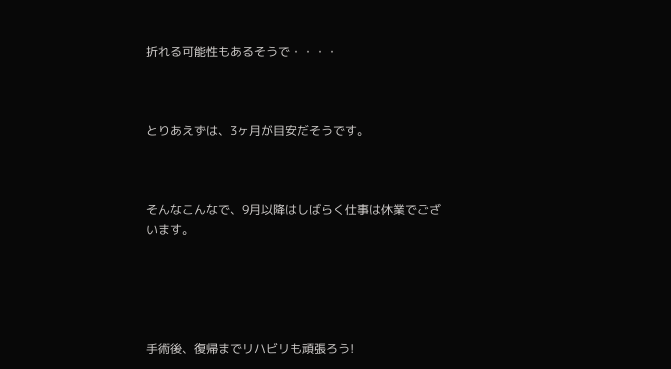折れる可能性もあるそうで・・・・



とりあえずは、3ヶ月が目安だそうです。



そんなこんなで、9月以降はしばらく仕事は休業でございます。





手術後、復帰までリハビリも頑張ろう!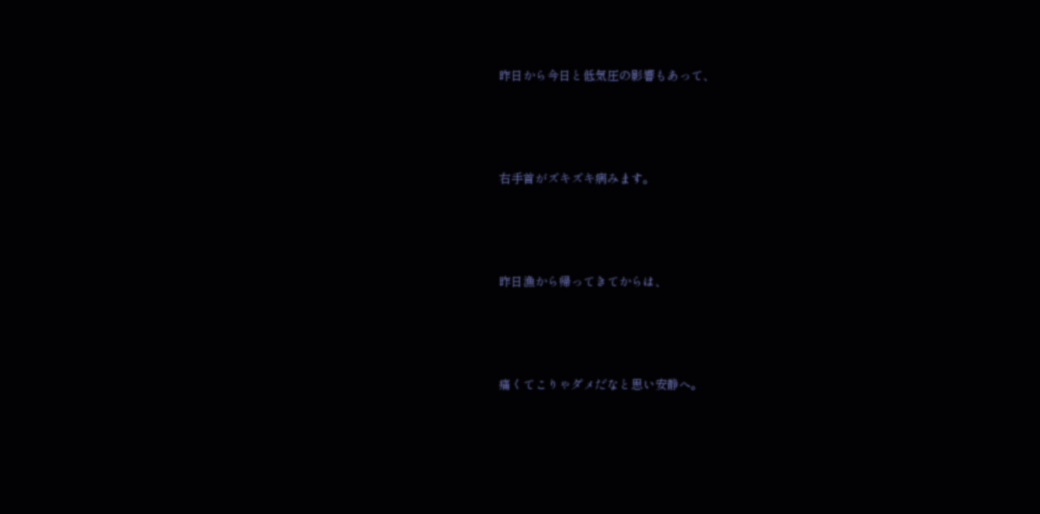昨日から今日と低気圧の影響もあって、



右手首がズキズキ病みます。



昨日漁から帰ってきてからは、



痛くてこりゃダメだなと思い安静へ。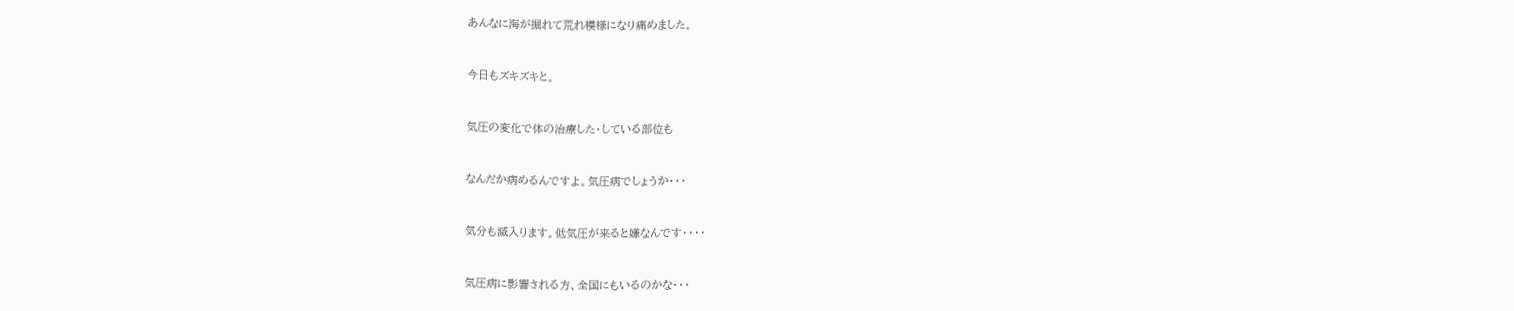あんなに海が掘れて荒れ模様になり痛めました。



今日もズキズキと。



気圧の変化で体の治療した・している部位も



なんだか病めるんですよ。気圧病でしょうか・・・



気分も滅入ります。低気圧が来ると嫌なんです・・・・



気圧病に影響される方、全国にもいるのかな・・・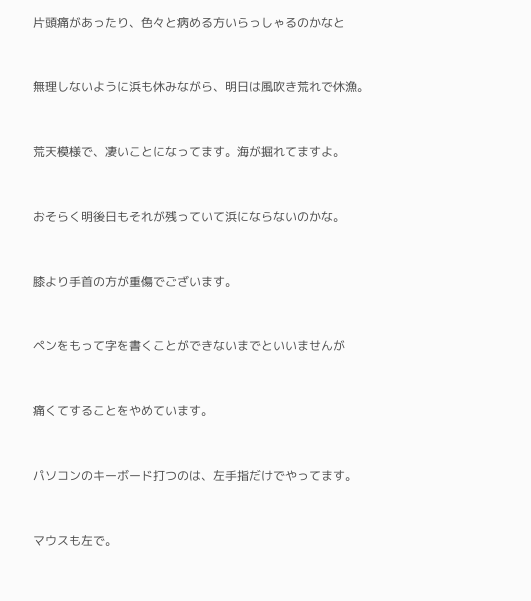片頭痛があったり、色々と病める方いらっしゃるのかなと



無理しないように浜も休みながら、明日は風吹き荒れで休漁。



荒天模様で、凄いことになってます。海が掘れてますよ。



おそらく明後日もそれが残っていて浜にならないのかな。



膝より手首の方が重傷でございます。



ペンをもって字を書くことができないまでといいませんが



痛くてすることをやめています。



パソコンのキーボード打つのは、左手指だけでやってます。



マウスも左で。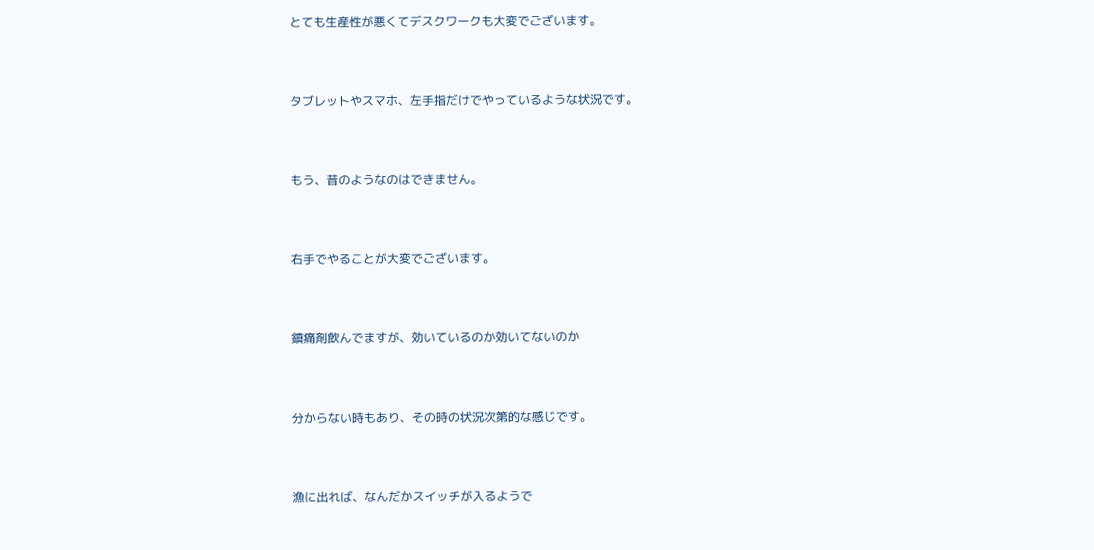とても生産性が悪くてデスクワークも大変でございます。



タブレットやスマホ、左手指だけでやっているような状況です。



もう、昔のようなのはできません。



右手でやることが大変でございます。



鎮痛剤飲んでますが、効いているのか効いてないのか



分からない時もあり、その時の状況次第的な感じです。



漁に出れば、なんだかスイッチが入るようで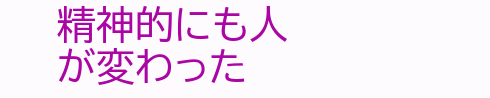精神的にも人が変わった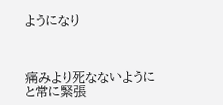ようになり



痛みより死なないようにと常に緊張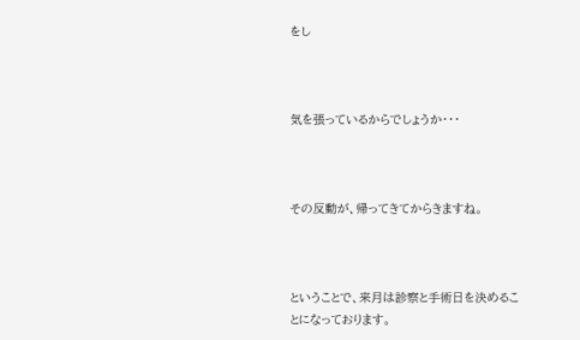をし



気を張っているからでしょうか・・・



その反動が、帰ってきてからきますね。



ということで、来月は診察と手術日を決めることになっております。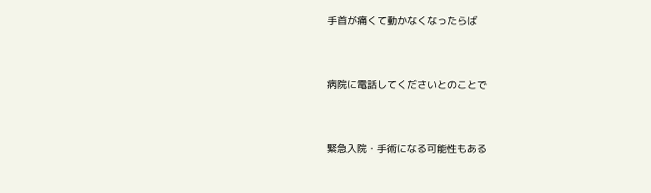手首が痛くて動かなくなったらば



病院に電話してくださいとのことで



緊急入院・手術になる可能性もある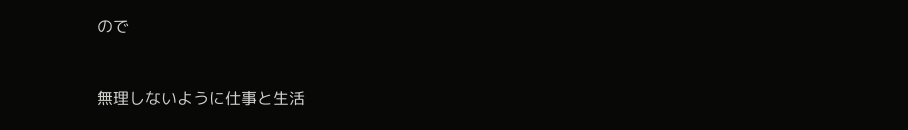ので



無理しないように仕事と生活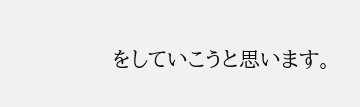をしていこうと思います。